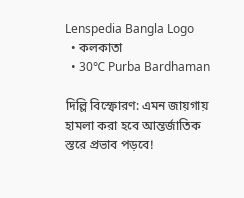Lenspedia Bangla Logo
  • কলকাতা
  • 30℃ Purba Bardhaman

দিল্লি বিস্ফোরণ: এমন জায়গায় হামলা করা হবে আন্তর্জাতিক স্তরে প্রভাব পড়বে!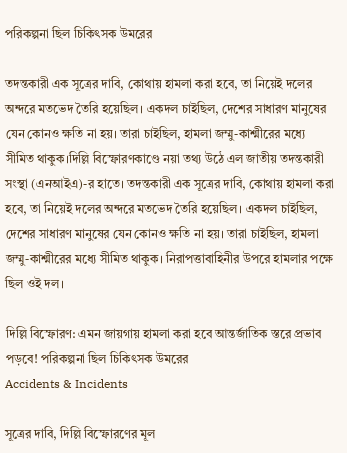পরিকল্পনা ছিল চিকিৎসক উমরের

তদন্তকারী এক সূত্রের দাবি, কোথায় হামলা করা হবে, তা নিয়েই দলের অন্দরে মতভেদ তৈরি হয়েছিল। একদল চাইছিল, দেশের সাধারণ মানুষের যেন কোনও ক্ষতি না হয়। তারা চাইছিল, হামলা জম্মু-কাশ্মীরের মধ্যে সীমিত থাকুক।দিল্লি বিস্ফোরণকাণ্ডে নয়া তথ্য উঠে এল জাতীয় তদন্তকারী সংস্থা (এনআইএ)-র হাতে। তদন্তকারী এক সূত্রের দাবি, কোথায় হামলা করা হবে, তা নিয়েই দলের অন্দরে মতভেদ তৈরি হয়েছিল। একদল চাইছিল, দেশের সাধারণ মানুষের যেন কোনও ক্ষতি না হয়। তারা চাইছিল, হামলা জম্মু-কাশ্মীরের মধ্যে সীমিত থাকুক। নিরাপত্তাবাহিনীর উপরে হামলার পক্ষে ছিল ওই দল।

দিল্লি বিস্ফোরণ: এমন জায়গায় হামলা করা হবে আন্তর্জাতিক স্তরে প্রভাব পড়বে! পরিকল্পনা ছিল চিকিৎসক উমরের
Accidents & Incidents

সূত্রের দাবি, দিল্লি বিস্ফোরণের মূল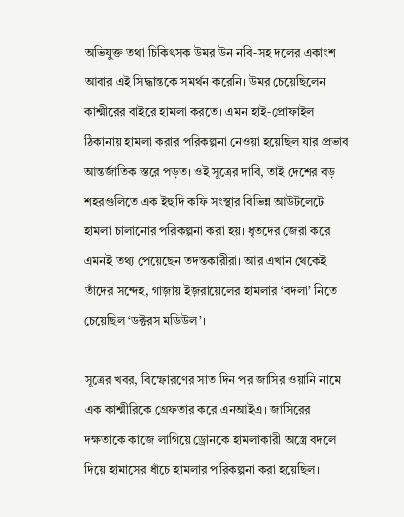অভিযুক্ত তথা চিকিৎসক উমর উন নবি-সহ দলের একাংশ আবার এই সিদ্ধান্তকে সমর্থন করেনি। উমর চেয়েছিলেন কাশ্মীরের বাইরে হামলা করতে। এমন হাই-প্রোফাইল ঠিকানায় হামলা করার পরিকল্পনা নেওয়া হয়েছিল যার প্রভাব আন্তর্জাতিক স্তরে পড়ত। ওই সূত্রের দাবি, তাই দেশের বড় শহরগুলিতে এক ইহুদি কফি সংস্থার বিভিন্ন আউটলেটে হামলা চালানোর পরিকল্পনা করা হয়। ধৃতদের জেরা করে এমনই তথ্য পেয়েছেন তদন্তকারীরা। আর এখান থেকেই তাঁদের সন্দেহ, গাজ়ায় ইজ়রায়েলের হামলার ‘বদলা’ নিতে চেয়েছিল ‘ডক্টরস মডিউল’।

সূত্রের খবর, বিস্ফোরণের সাত দিন পর জাসির ওয়ানি নামে এক কাশ্মীরিকে গ্রেফতার করে এনআইএ। জাসিরের দক্ষতাকে কাজে লাগিয়ে ড্রোনকে হামলাকারী অস্ত্রে বদলে দিয়ে হামাসের ধাঁচে হামলার পরিকল্পনা করা হয়েছিল।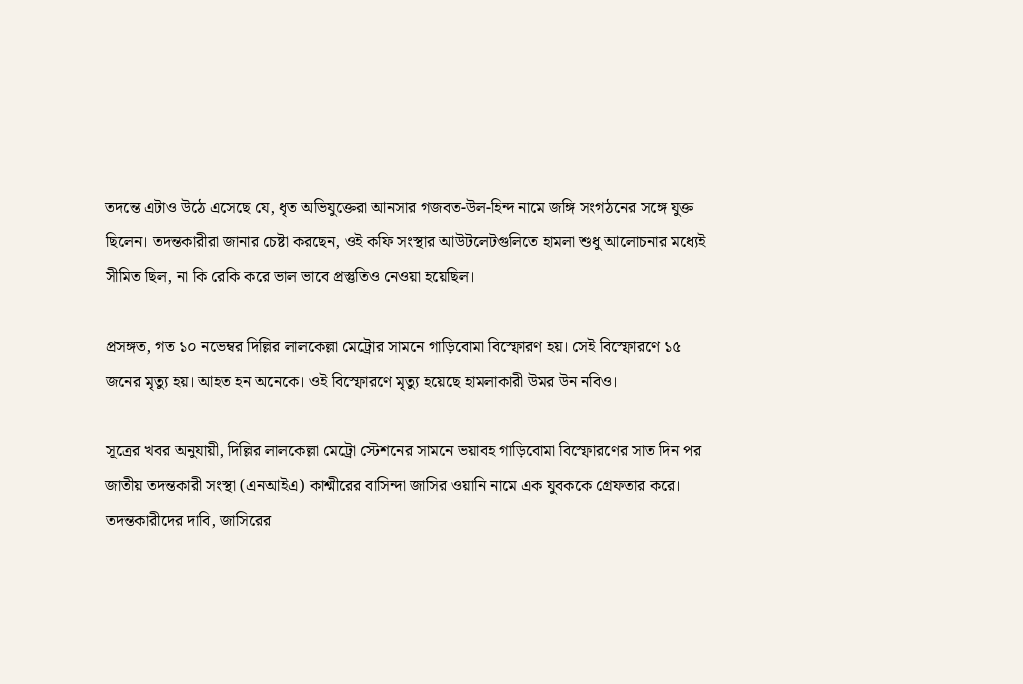তদন্তে এটাও উঠে এসেছে যে, ধৃত অভিযুক্তেরা আনসার গজবত-উল-হিন্দ নামে জঙ্গি সংগঠনের সঙ্গে যুক্ত ছিলেন। তদন্তকারীরা জানার চেষ্টা করছেন, ওই কফি সংস্থার আউটলেটগুলিতে হামলা শুধু আলোচনার মধ্যেই সীমিত ছিল, না কি রেকি করে ভাল ভাবে প্রস্তুতিও নেওয়া হয়েছিল।

প্রসঙ্গত, গত ১০ নভেম্বর দিল্লির লালকেল্লা মেট্রোর সামনে গাড়িবোমা বিস্ফোরণ হয়। সেই বিস্ফোরণে ১৫ জনের মৃত্যু হয়। আহত হন অনেকে। ওই বিস্ফোরণে মৃত্যু হয়েছে হামলাকারী উমর উন নবিও।

সূত্রের খবর অনুযায়ী, দিল্লির লালকেল্লা মেট্রো স্টেশনের সামনে ভয়াবহ গাড়িবোমা বিস্ফোরণের সাত দিন পর জাতীয় তদন্তকারী সংস্থা (এনআইএ) কাশ্মীরের বাসিন্দা জাসির ওয়ানি নামে এক যুবককে গ্রেফতার করে। তদন্তকারীদের দাবি, জাসিরের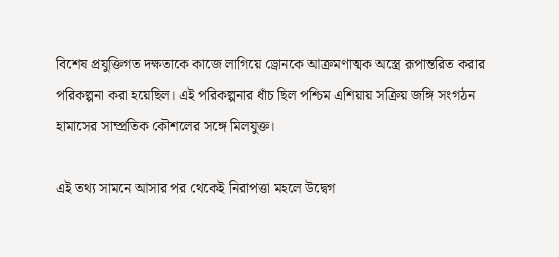বিশেষ প্রযুক্তিগত দক্ষতাকে কাজে লাগিয়ে ড্রোনকে আক্রমণাত্মক অস্ত্রে রূপান্তরিত করার পরিকল্পনা করা হয়েছিল। এই পরিকল্পনার ধাঁচ ছিল পশ্চিম এশিয়ায় সক্রিয় জঙ্গি সংগঠন হামাসের সাম্প্রতিক কৌশলের সঙ্গে মিলযুক্ত।

এই তথ্য সামনে আসার পর থেকেই নিরাপত্তা মহলে উদ্বেগ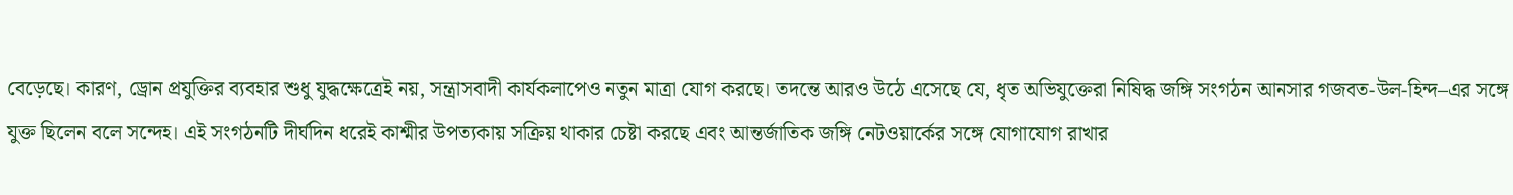বেড়েছে। কারণ, ড্রোন প্রযুক্তির ব্যবহার শুধু যুদ্ধক্ষেত্রেই নয়, সন্ত্রাসবাদী কার্যকলাপেও নতুন মাত্রা যোগ করছে। তদন্তে আরও উঠে এসেছে যে, ধৃত অভিযুক্তেরা নিষিদ্ধ জঙ্গি সংগঠন আনসার গজবত-উল-হিন্দ–এর সঙ্গে যুক্ত ছিলেন বলে সন্দেহ। এই সংগঠনটি দীর্ঘদিন ধরেই কাশ্মীর উপত্যকায় সক্রিয় থাকার চেষ্টা করছে এবং আন্তর্জাতিক জঙ্গি নেটওয়ার্কের সঙ্গে যোগাযোগ রাখার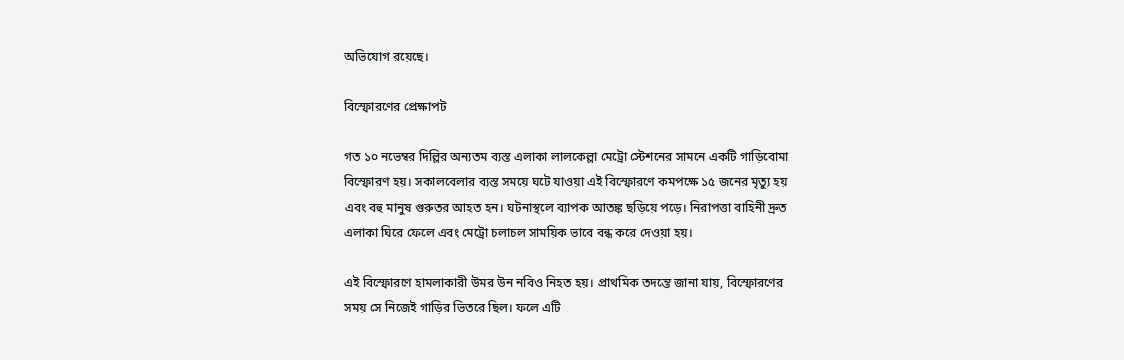অভিযোগ রয়েছে।

বিস্ফোরণের প্রেক্ষাপট

গত ১০ নভেম্বর দিল্লির অন্যতম ব্যস্ত এলাকা লালকেল্লা মেট্রো স্টেশনের সামনে একটি গাড়িবোমা বিস্ফোরণ হয়। সকালবেলার ব্যস্ত সময়ে ঘটে যাওয়া এই বিস্ফোরণে কমপক্ষে ১৫ জনের মৃত্যু হয় এবং বহু মানুষ গুরুতর আহত হন। ঘটনাস্থলে ব্যাপক আতঙ্ক ছড়িয়ে পড়ে। নিরাপত্তা বাহিনী দ্রুত এলাকা ঘিরে ফেলে এবং মেট্রো চলাচল সাময়িক ভাবে বন্ধ করে দেওয়া হয়।

এই বিস্ফোরণে হামলাকারী উমর উন নবিও নিহত হয়। প্রাথমিক তদন্তে জানা যায়, বিস্ফোরণের সময় সে নিজেই গাড়ির ভিতরে ছিল। ফলে এটি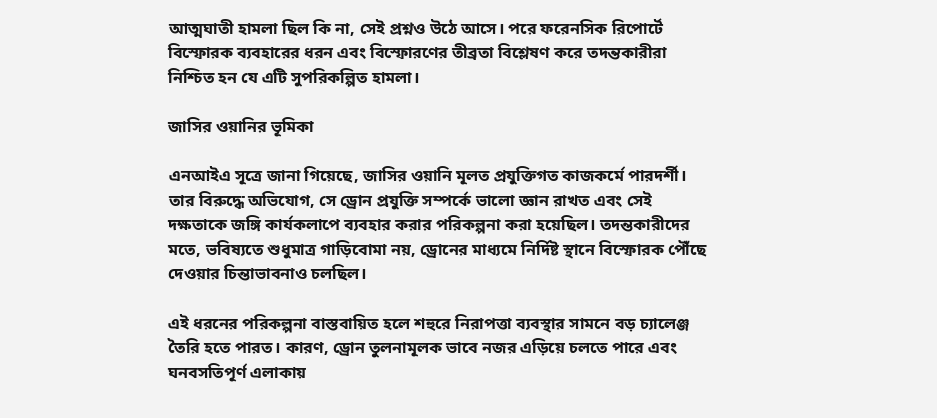আত্মঘাতী হামলা ছিল কি না, সেই প্রশ্নও উঠে আসে। পরে ফরেনসিক রিপোর্টে বিস্ফোরক ব্যবহারের ধরন এবং বিস্ফোরণের তীব্রতা বিশ্লেষণ করে তদন্তকারীরা নিশ্চিত হন যে এটি সুপরিকল্পিত হামলা।

জাসির ওয়ানির ভূমিকা

এনআইএ সূত্রে জানা গিয়েছে, জাসির ওয়ানি মূলত প্রযুক্তিগত কাজকর্মে পারদর্শী। তার বিরুদ্ধে অভিযোগ, সে ড্রোন প্রযুক্তি সম্পর্কে ভালো জ্ঞান রাখত এবং সেই দক্ষতাকে জঙ্গি কার্যকলাপে ব্যবহার করার পরিকল্পনা করা হয়েছিল। তদন্তকারীদের মতে, ভবিষ্যতে শুধুমাত্র গাড়িবোমা নয়, ড্রোনের মাধ্যমে নির্দিষ্ট স্থানে বিস্ফোরক পৌঁছে দেওয়ার চিন্তাভাবনাও চলছিল।

এই ধরনের পরিকল্পনা বাস্তবায়িত হলে শহুরে নিরাপত্তা ব্যবস্থার সামনে বড় চ্যালেঞ্জ তৈরি হতে পারত। কারণ, ড্রোন তুলনামূলক ভাবে নজর এড়িয়ে চলতে পারে এবং ঘনবসতিপূর্ণ এলাকায়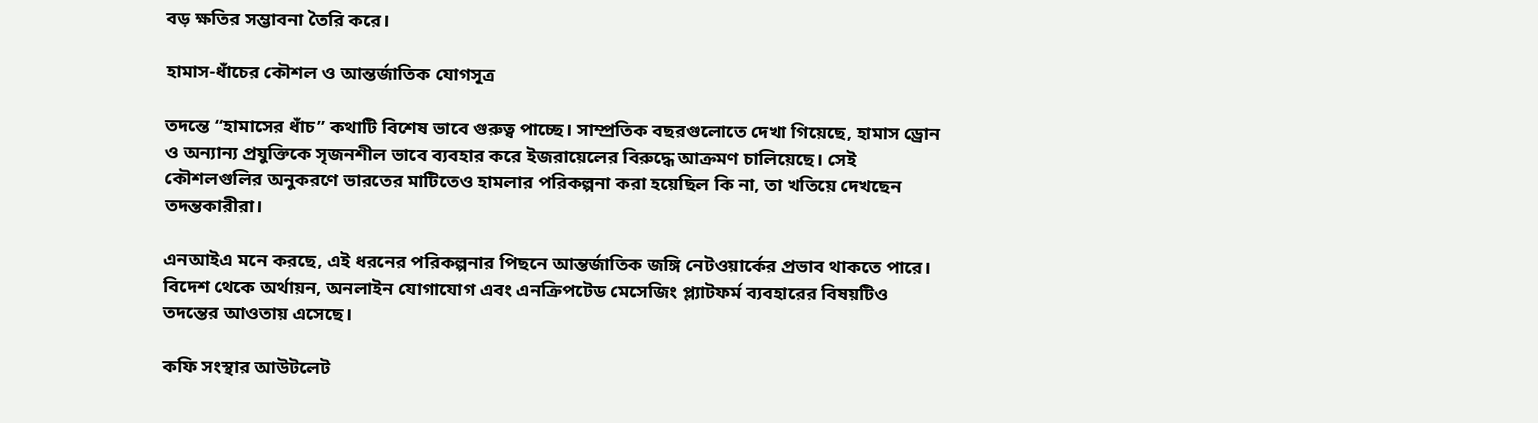বড় ক্ষতির সম্ভাবনা তৈরি করে।

হামাস-ধাঁচের কৌশল ও আন্তর্জাতিক যোগসূত্র

তদন্তে “হামাসের ধাঁচ” কথাটি বিশেষ ভাবে গুরুত্ব পাচ্ছে। সাম্প্রতিক বছরগুলোতে দেখা গিয়েছে, হামাস ড্রোন ও অন্যান্য প্রযুক্তিকে সৃজনশীল ভাবে ব্যবহার করে ইজরায়েলের বিরুদ্ধে আক্রমণ চালিয়েছে। সেই কৌশলগুলির অনুকরণে ভারতের মাটিতেও হামলার পরিকল্পনা করা হয়েছিল কি না, তা খতিয়ে দেখছেন তদন্তকারীরা।

এনআইএ মনে করছে, এই ধরনের পরিকল্পনার পিছনে আন্তর্জাতিক জঙ্গি নেটওয়ার্কের প্রভাব থাকতে পারে। বিদেশ থেকে অর্থায়ন, অনলাইন যোগাযোগ এবং এনক্রিপটেড মেসেজিং প্ল্যাটফর্ম ব্যবহারের বিষয়টিও তদন্তের আওতায় এসেছে।

কফি সংস্থার আউটলেট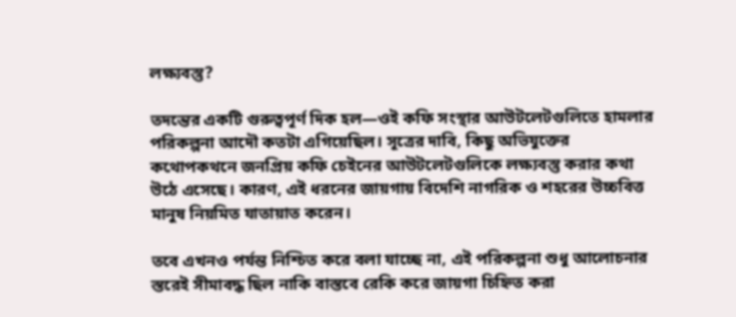লক্ষ্যবস্তু?

তদন্তের একটি গুরুত্বপূর্ণ দিক হল—ওই কফি সংস্থার আউটলেটগুলিতে হামলার পরিকল্পনা আদৌ কতটা এগিয়েছিল। সূত্রের দাবি, কিছু অভিযুক্তের কথোপকথনে জনপ্রিয় কফি চেইনের আউটলেটগুলিকে লক্ষ্যবস্তু করার কথা উঠে এসেছে। কারণ, এই ধরনের জায়গায় বিদেশি নাগরিক ও শহরের উচ্চবিত্ত মানুষ নিয়মিত যাতায়াত করেন।

তবে এখনও পর্যন্ত নিশ্চিত করে বলা যাচ্ছে না, এই পরিকল্পনা শুধু আলোচনার স্তরেই সীমাবদ্ধ ছিল নাকি বাস্তবে রেকি করে জায়গা চিহ্নিত করা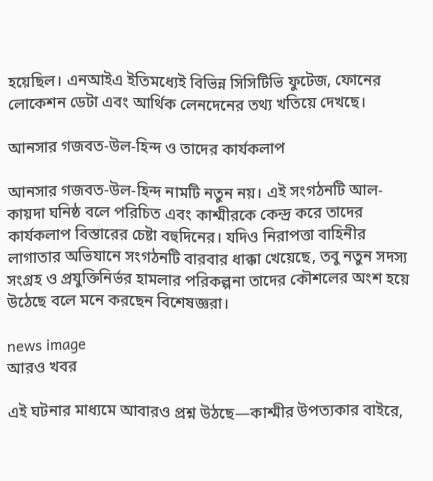হয়েছিল। এনআইএ ইতিমধ্যেই বিভিন্ন সিসিটিভি ফুটেজ, ফোনের লোকেশন ডেটা এবং আর্থিক লেনদেনের তথ্য খতিয়ে দেখছে।

আনসার গজবত-উল-হিন্দ ও তাদের কার্যকলাপ

আনসার গজবত-উল-হিন্দ নামটি নতুন নয়। এই সংগঠনটি আল-কায়দা ঘনিষ্ঠ বলে পরিচিত এবং কাশ্মীরকে কেন্দ্র করে তাদের কার্যকলাপ বিস্তারের চেষ্টা বহুদিনের। যদিও নিরাপত্তা বাহিনীর লাগাতার অভিযানে সংগঠনটি বারবার ধাক্কা খেয়েছে, তবু নতুন সদস্য সংগ্রহ ও প্রযুক্তিনির্ভর হামলার পরিকল্পনা তাদের কৌশলের অংশ হয়ে উঠেছে বলে মনে করছেন বিশেষজ্ঞরা।

news image
আরও খবর

এই ঘটনার মাধ্যমে আবারও প্রশ্ন উঠছে—কাশ্মীর উপত্যকার বাইরে,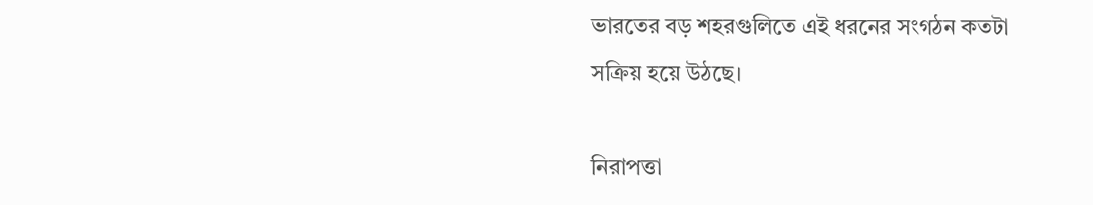ভারতের বড় শহরগুলিতে এই ধরনের সংগঠন কতটা সক্রিয় হয়ে উঠছে।

নিরাপত্তা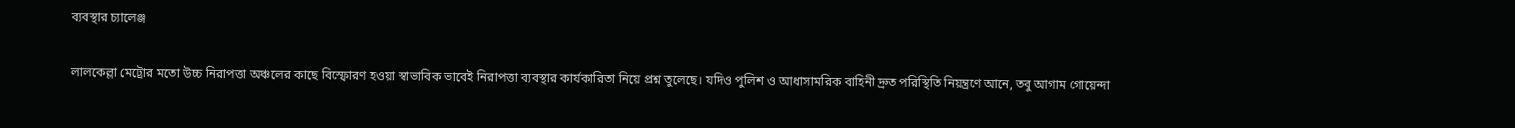ব্যবস্থার চ্যালেঞ্জ

লালকেল্লা মেট্রোর মতো উচ্চ নিরাপত্তা অঞ্চলের কাছে বিস্ফোরণ হওয়া স্বাভাবিক ভাবেই নিরাপত্তা ব্যবস্থার কার্যকারিতা নিয়ে প্রশ্ন তুলেছে। যদিও পুলিশ ও আধাসামরিক বাহিনী দ্রুত পরিস্থিতি নিয়ন্ত্রণে আনে, তবু আগাম গোয়েন্দা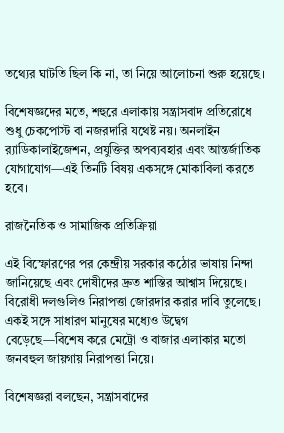তথ্যের ঘাটতি ছিল কি না, তা নিয়ে আলোচনা শুরু হয়েছে।

বিশেষজ্ঞদের মতে, শহুরে এলাকায় সন্ত্রাসবাদ প্রতিরোধে শুধু চেকপোস্ট বা নজরদারি যথেষ্ট নয়। অনলাইন র‌্যাডিকালাইজেশন, প্রযুক্তির অপব্যবহার এবং আন্তর্জাতিক যোগাযোগ—এই তিনটি বিষয় একসঙ্গে মোকাবিলা করতে হবে।

রাজনৈতিক ও সামাজিক প্রতিক্রিয়া

এই বিস্ফোরণের পর কেন্দ্রীয় সরকার কঠোর ভাষায় নিন্দা জানিয়েছে এবং দোষীদের দ্রুত শাস্তির আশ্বাস দিয়েছে। বিরোধী দলগুলিও নিরাপত্তা জোরদার করার দাবি তুলেছে। একই সঙ্গে সাধারণ মানুষের মধ্যেও উদ্বেগ বেড়েছে—বিশেষ করে মেট্রো ও বাজার এলাকার মতো জনবহুল জায়গায় নিরাপত্তা নিয়ে।

বিশেষজ্ঞরা বলছেন, সন্ত্রাসবাদের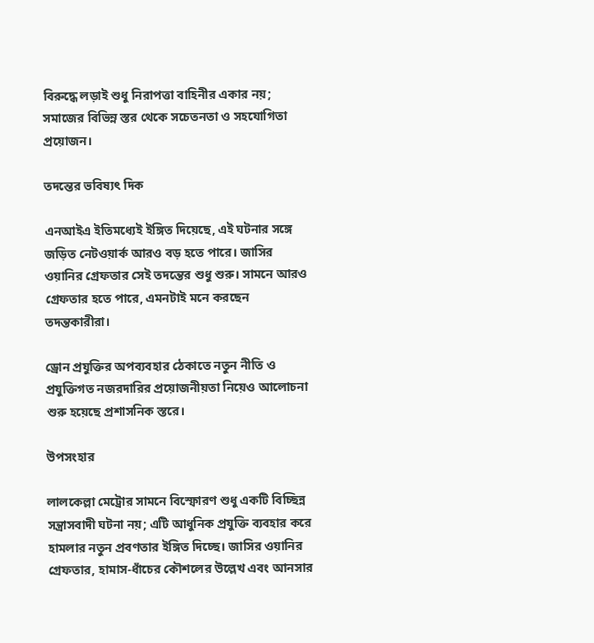বিরুদ্ধে লড়াই শুধু নিরাপত্তা বাহিনীর একার নয়; সমাজের বিভিন্ন স্তর থেকে সচেতনতা ও সহযোগিতা প্রয়োজন।

তদন্তের ভবিষ্যৎ দিক

এনআইএ ইতিমধ্যেই ইঙ্গিত দিয়েছে, এই ঘটনার সঙ্গে জড়িত নেটওয়ার্ক আরও বড় হতে পারে। জাসির ওয়ানির গ্রেফতার সেই তদন্তের শুধু শুরু। সামনে আরও গ্রেফতার হতে পারে, এমনটাই মনে করছেন তদন্তকারীরা।

ড্রোন প্রযুক্তির অপব্যবহার ঠেকাতে নতুন নীতি ও প্রযুক্তিগত নজরদারির প্রয়োজনীয়তা নিয়েও আলোচনা শুরু হয়েছে প্রশাসনিক স্তরে।

উপসংহার

লালকেল্লা মেট্রোর সামনে বিস্ফোরণ শুধু একটি বিচ্ছিন্ন সন্ত্রাসবাদী ঘটনা নয়; এটি আধুনিক প্রযুক্তি ব্যবহার করে হামলার নতুন প্রবণতার ইঙ্গিত দিচ্ছে। জাসির ওয়ানির গ্রেফতার, হামাস-ধাঁচের কৌশলের উল্লেখ এবং আনসার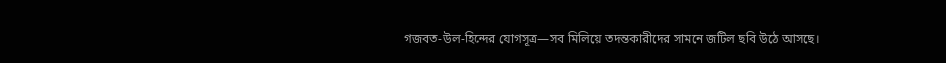গজবত-উল-হিন্দের যোগসূত্র—সব মিলিয়ে তদন্তকারীদের সামনে জটিল ছবি উঠে আসছে।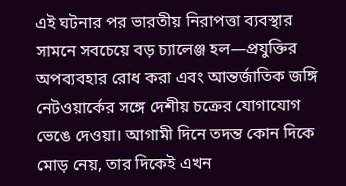এই ঘটনার পর ভারতীয় নিরাপত্তা ব্যবস্থার সামনে সবচেয়ে বড় চ্যালেঞ্জ হল—প্রযুক্তির অপব্যবহার রোধ করা এবং আন্তর্জাতিক জঙ্গি নেটওয়ার্কের সঙ্গে দেশীয় চক্রের যোগাযোগ ভেঙে দেওয়া। আগামী দিনে তদন্ত কোন দিকে মোড় নেয়, তার দিকেই এখন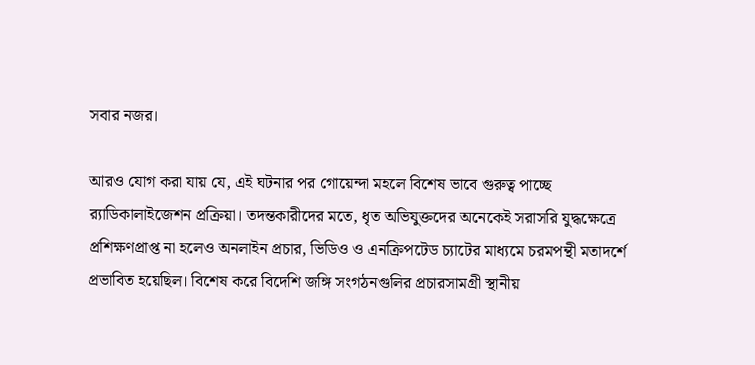সবার নজর।

আরও যোগ করা যায় যে, এই ঘটনার পর গোয়েন্দা মহলে বিশেষ ভাবে গুরুত্ব পাচ্ছে র‌্যাডিকালাইজেশন প্রক্রিয়া। তদন্তকারীদের মতে, ধৃত অভিযুক্তদের অনেকেই সরাসরি যুদ্ধক্ষেত্রে প্রশিক্ষণপ্রাপ্ত না হলেও অনলাইন প্রচার, ভিডিও ও এনক্রিপটেড চ্যাটের মাধ্যমে চরমপন্থী মতাদর্শে প্রভাবিত হয়েছিল। বিশেষ করে বিদেশি জঙ্গি সংগঠনগুলির প্রচারসামগ্রী স্থানীয়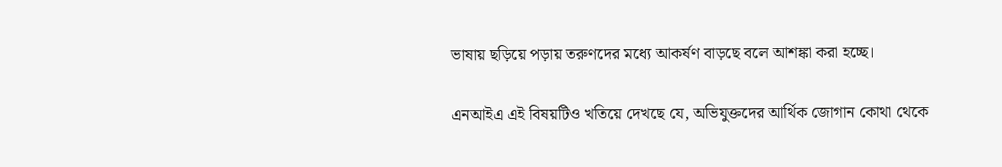ভাষায় ছড়িয়ে পড়ায় তরুণদের মধ্যে আকর্ষণ বাড়ছে বলে আশঙ্কা করা হচ্ছে।

এনআইএ এই বিষয়টিও খতিয়ে দেখছে যে, অভিযুক্তদের আর্থিক জোগান কোথা থেকে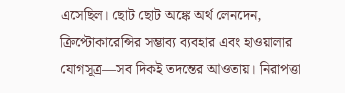এসেছিল। ছোট ছোট অঙ্কে অর্থ লেনদেন, ক্রিপ্টোকারেন্সির সম্ভাব্য ব্যবহার এবং হাওয়ালার যোগসূত্র—সব দিকই তদন্তের আওতায়। নিরাপত্তা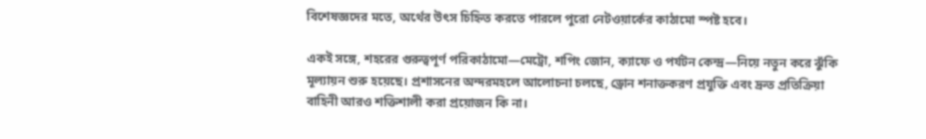বিশেষজ্ঞদের মতে, অর্থের উৎস চিহ্নিত করতে পারলে পুরো নেটওয়ার্কের কাঠামো স্পষ্ট হবে।

একই সঙ্গে, শহরের গুরুত্বপূর্ণ পরিকাঠামো—মেট্রো, শপিং জোন, ক্যাফে ও পর্যটন কেন্দ্র—নিয়ে নতুন করে ঝুঁকি মূল্যায়ন শুরু হয়েছে। প্রশাসনের অন্দরমহলে আলোচনা চলছে, ড্রোন শনাক্তকরণ প্রযুক্তি এবং দ্রুত প্রতিক্রিয়া বাহিনী আরও শক্তিশালী করা প্রয়োজন কি না।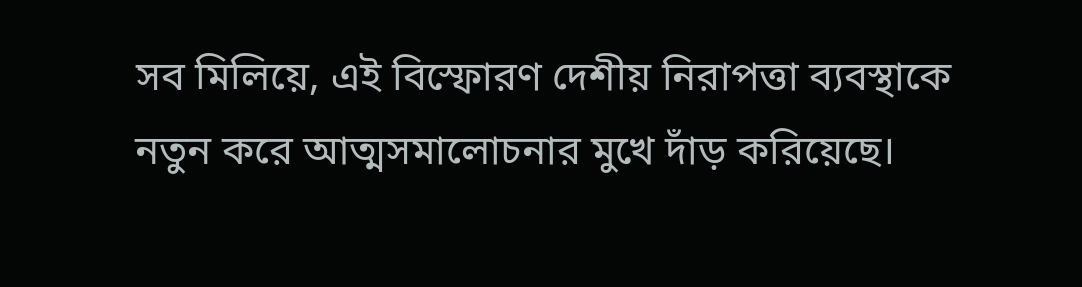সব মিলিয়ে, এই বিস্ফোরণ দেশীয় নিরাপত্তা ব্যবস্থাকে নতুন করে আত্মসমালোচনার মুখে দাঁড় করিয়েছে।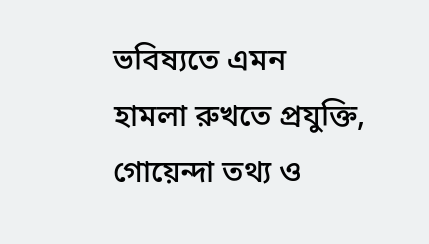ভবিষ্যতে এমন হামলা রুখতে প্রযুক্তি, গোয়েন্দা তথ্য ও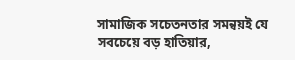সামাজিক সচেতনতার সমন্বয়ই যে সবচেয়ে বড় হাতিয়ার,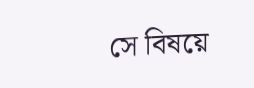সে বিষয়ে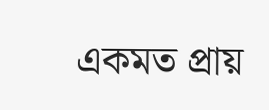একমত প্রায়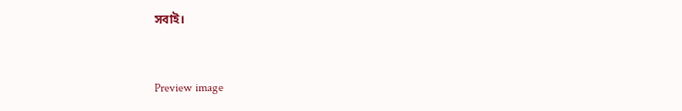সবাই।



Preview image